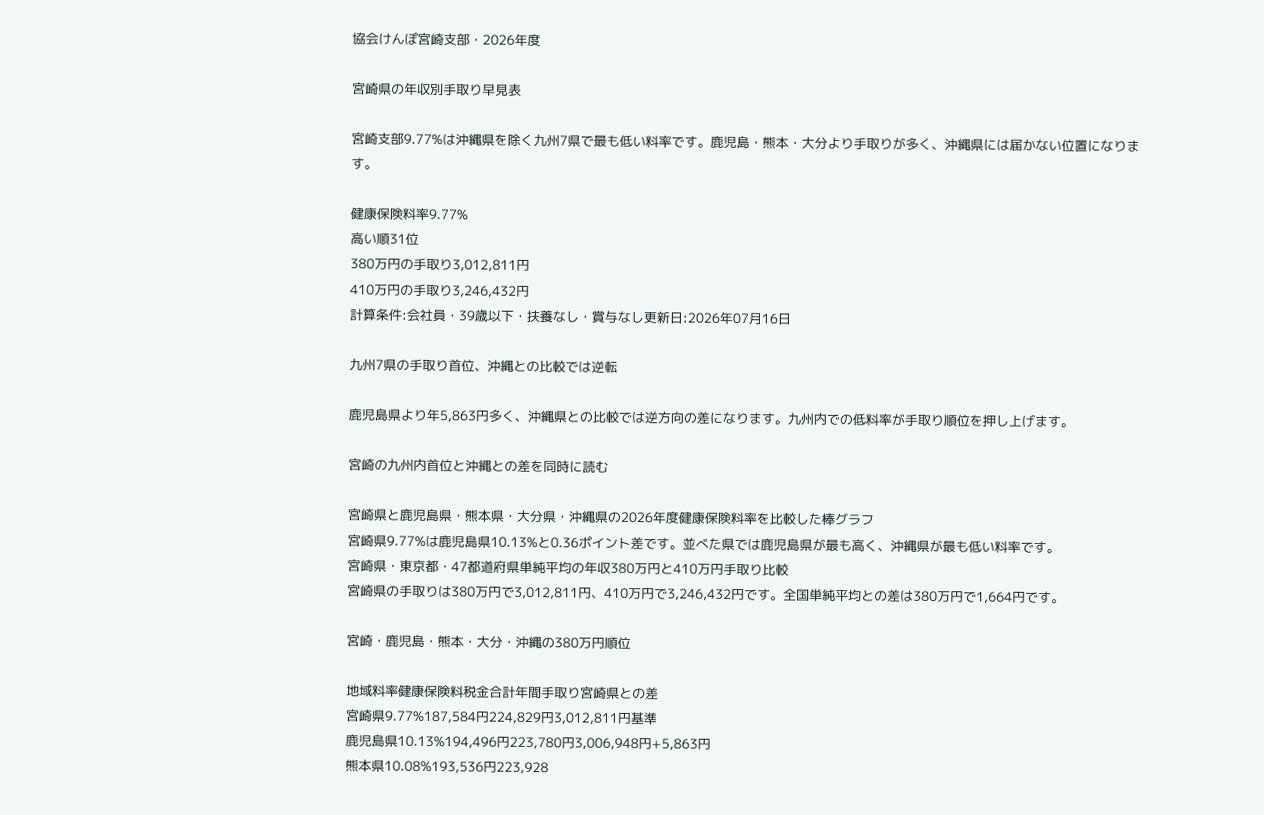協会けんぽ宮崎支部・2026年度

宮崎県の年収別手取り早見表

宮崎支部9.77%は沖縄県を除く九州7県で最も低い料率です。鹿児島・熊本・大分より手取りが多く、沖縄県には届かない位置になります。

健康保険料率9.77%
高い順31位
380万円の手取り3,012,811円
410万円の手取り3,246,432円
計算条件:会社員・39歳以下・扶養なし・賞与なし更新日:2026年07月16日

九州7県の手取り首位、沖縄との比較では逆転

鹿児島県より年5,863円多く、沖縄県との比較では逆方向の差になります。九州内での低料率が手取り順位を押し上げます。

宮崎の九州内首位と沖縄との差を同時に読む

宮崎県と鹿児島県・熊本県・大分県・沖縄県の2026年度健康保険料率を比較した棒グラフ
宮崎県9.77%は鹿児島県10.13%と0.36ポイント差です。並べた県では鹿児島県が最も高く、沖縄県が最も低い料率です。
宮崎県・東京都・47都道府県単純平均の年収380万円と410万円手取り比較
宮崎県の手取りは380万円で3,012,811円、410万円で3,246,432円です。全国単純平均との差は380万円で1,664円です。

宮崎・鹿児島・熊本・大分・沖縄の380万円順位

地域料率健康保険料税金合計年間手取り宮崎県との差
宮崎県9.77%187,584円224,829円3,012,811円基準
鹿児島県10.13%194,496円223,780円3,006,948円+5,863円
熊本県10.08%193,536円223,928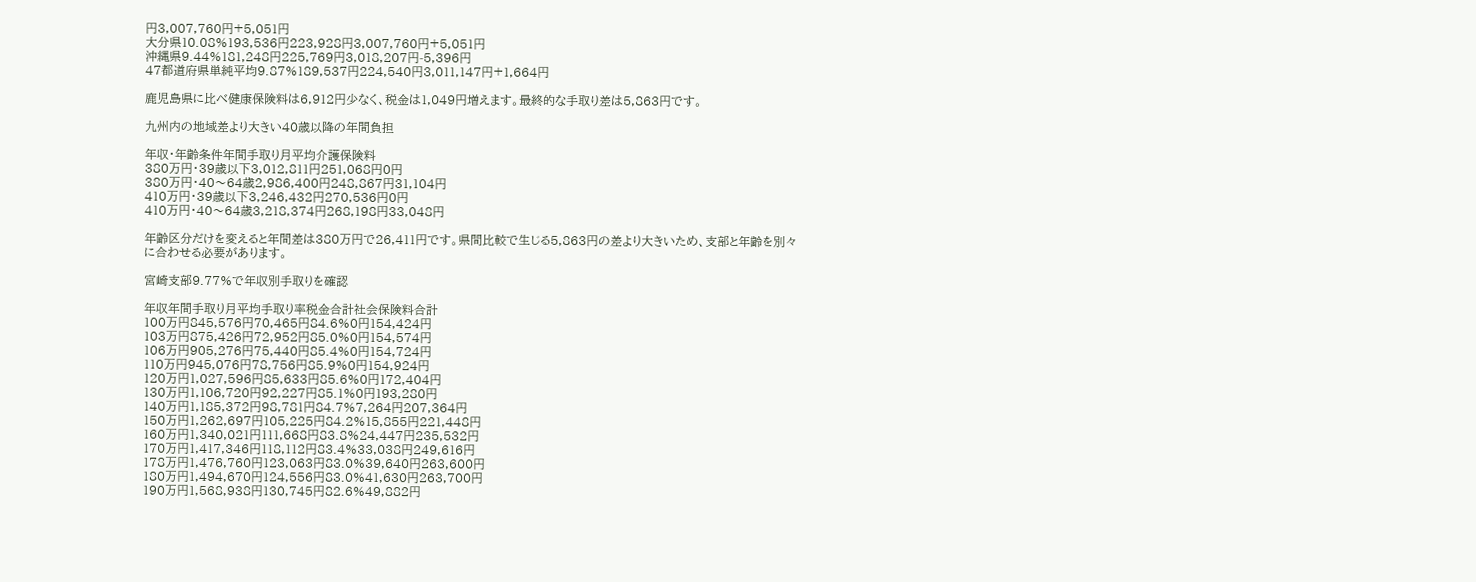円3,007,760円+5,051円
大分県10.08%193,536円223,928円3,007,760円+5,051円
沖縄県9.44%181,248円225,769円3,018,207円-5,396円
47都道府県単純平均9.87%189,537円224,540円3,011,147円+1,664円

鹿児島県に比べ健康保険料は6,912円少なく、税金は1,049円増えます。最終的な手取り差は5,863円です。

九州内の地域差より大きい40歳以降の年間負担

年収・年齢条件年間手取り月平均介護保険料
380万円・39歳以下3,012,811円251,068円0円
380万円・40〜64歳2,986,400円248,867円31,104円
410万円・39歳以下3,246,432円270,536円0円
410万円・40〜64歳3,218,374円268,198円33,048円

年齢区分だけを変えると年間差は380万円で26,411円です。県間比較で生じる5,863円の差より大きいため、支部と年齢を別々に合わせる必要があります。

宮崎支部9.77%で年収別手取りを確認

年収年間手取り月平均手取り率税金合計社会保険料合計
100万円845,576円70,465円84.6%0円154,424円
103万円875,426円72,952円85.0%0円154,574円
106万円905,276円75,440円85.4%0円154,724円
110万円945,076円78,756円85.9%0円154,924円
120万円1,027,596円85,633円85.6%0円172,404円
130万円1,106,720円92,227円85.1%0円193,280円
140万円1,185,372円98,781円84.7%7,264円207,364円
150万円1,262,697円105,225円84.2%15,855円221,448円
160万円1,340,021円111,668円83.8%24,447円235,532円
170万円1,417,346円118,112円83.4%33,038円249,616円
178万円1,476,760円123,063円83.0%39,640円263,600円
180万円1,494,670円124,556円83.0%41,630円263,700円
190万円1,568,938円130,745円82.6%49,882円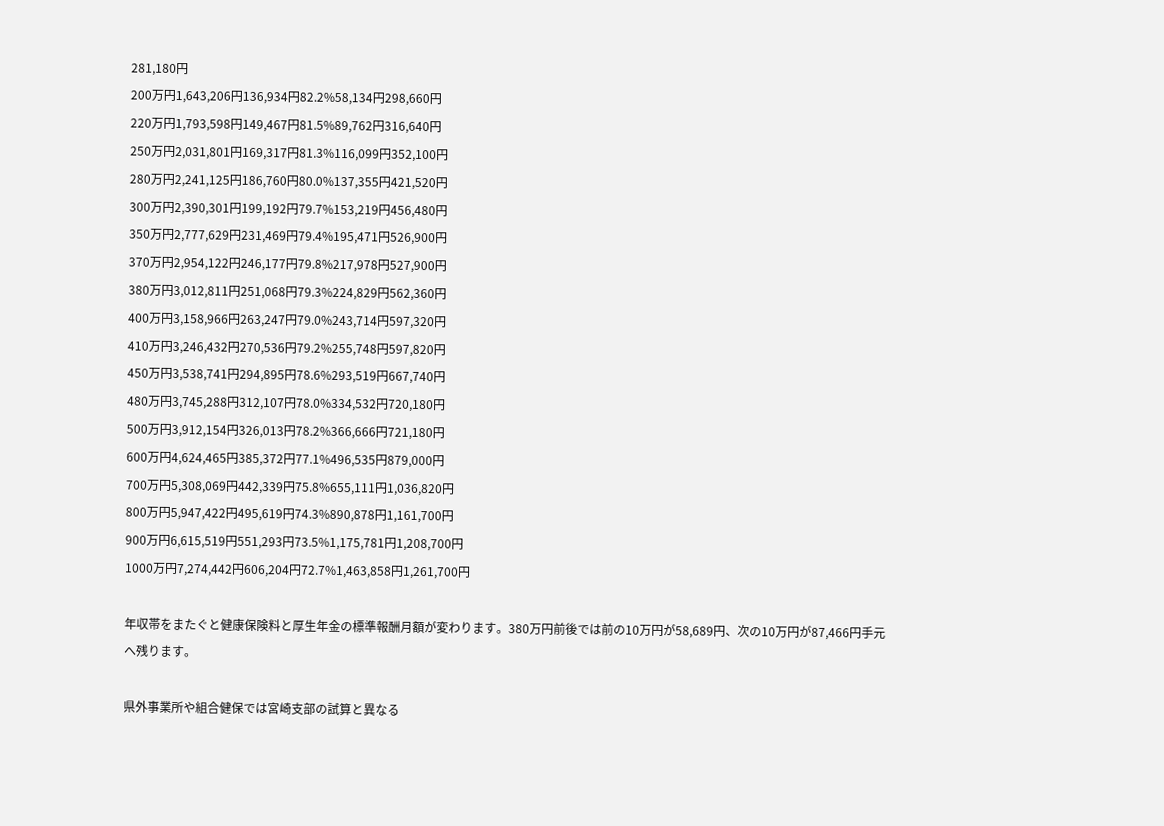281,180円
200万円1,643,206円136,934円82.2%58,134円298,660円
220万円1,793,598円149,467円81.5%89,762円316,640円
250万円2,031,801円169,317円81.3%116,099円352,100円
280万円2,241,125円186,760円80.0%137,355円421,520円
300万円2,390,301円199,192円79.7%153,219円456,480円
350万円2,777,629円231,469円79.4%195,471円526,900円
370万円2,954,122円246,177円79.8%217,978円527,900円
380万円3,012,811円251,068円79.3%224,829円562,360円
400万円3,158,966円263,247円79.0%243,714円597,320円
410万円3,246,432円270,536円79.2%255,748円597,820円
450万円3,538,741円294,895円78.6%293,519円667,740円
480万円3,745,288円312,107円78.0%334,532円720,180円
500万円3,912,154円326,013円78.2%366,666円721,180円
600万円4,624,465円385,372円77.1%496,535円879,000円
700万円5,308,069円442,339円75.8%655,111円1,036,820円
800万円5,947,422円495,619円74.3%890,878円1,161,700円
900万円6,615,519円551,293円73.5%1,175,781円1,208,700円
1000万円7,274,442円606,204円72.7%1,463,858円1,261,700円

年収帯をまたぐと健康保険料と厚生年金の標準報酬月額が変わります。380万円前後では前の10万円が58,689円、次の10万円が87,466円手元へ残ります。

県外事業所や組合健保では宮崎支部の試算と異なる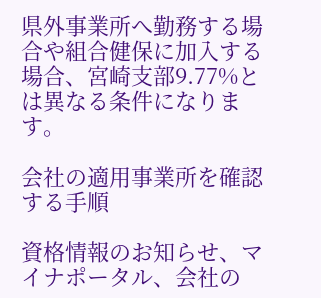県外事業所へ勤務する場合や組合健保に加入する場合、宮崎支部9.77%とは異なる条件になります。

会社の適用事業所を確認する手順

資格情報のお知らせ、マイナポータル、会社の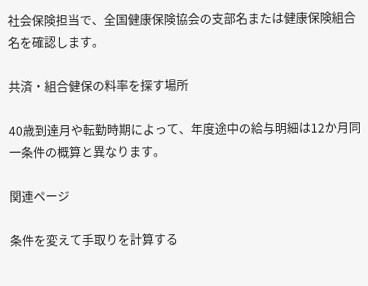社会保険担当で、全国健康保険協会の支部名または健康保険組合名を確認します。

共済・組合健保の料率を探す場所

40歳到達月や転勤時期によって、年度途中の給与明細は12か月同一条件の概算と異なります。

関連ページ

条件を変えて手取りを計算する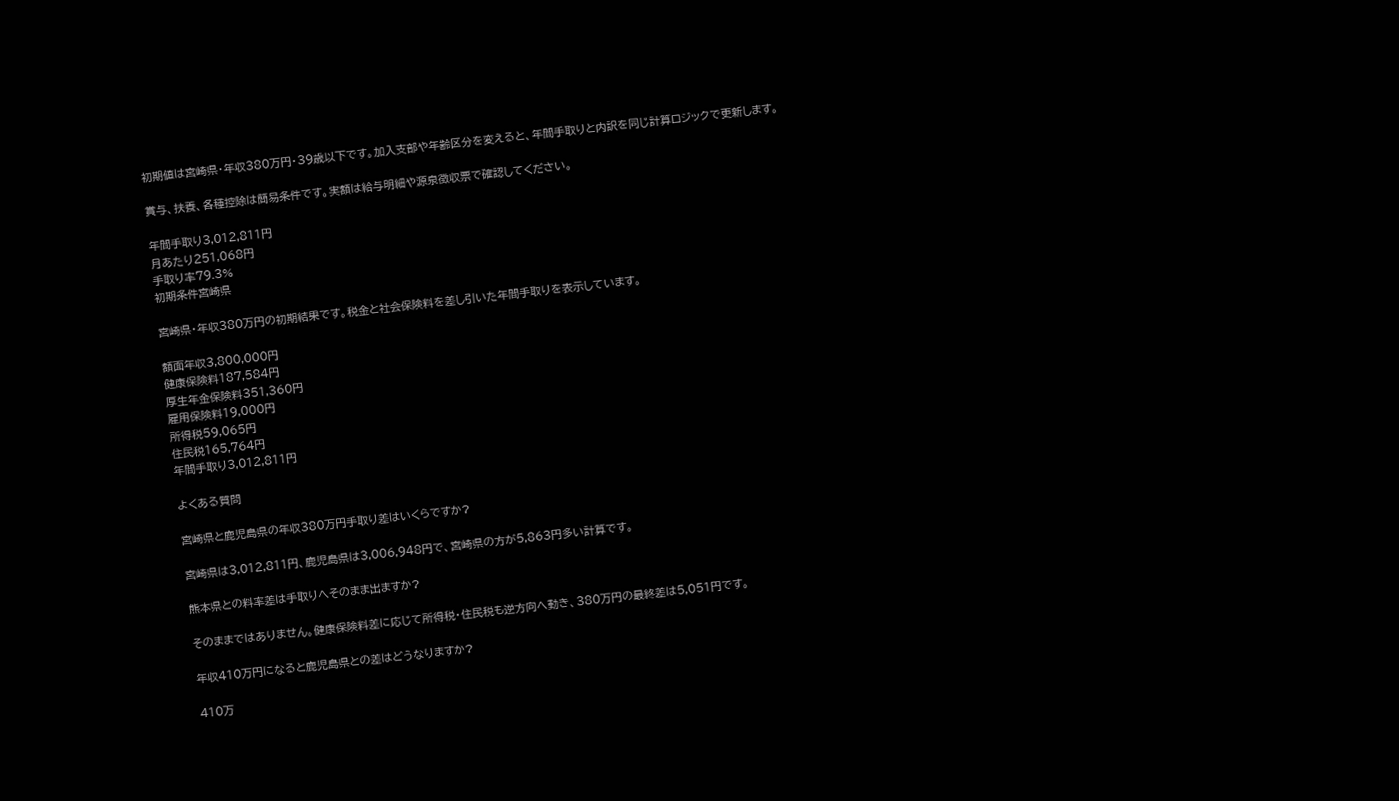初期値は宮崎県・年収380万円・39歳以下です。加入支部や年齢区分を変えると、年間手取りと内訳を同じ計算ロジックで更新します。

賞与、扶養、各種控除は簡易条件です。実額は給与明細や源泉徴収票で確認してください。

年間手取り3,012,811円
月あたり251,068円
手取り率79.3%
初期条件宮崎県

宮崎県・年収380万円の初期結果です。税金と社会保険料を差し引いた年間手取りを表示しています。

額面年収3,800,000円
健康保険料187,584円
厚生年金保険料351,360円
雇用保険料19,000円
所得税59,065円
住民税165,764円
年間手取り3,012,811円

よくある質問

宮崎県と鹿児島県の年収380万円手取り差はいくらですか?

宮崎県は3,012,811円、鹿児島県は3,006,948円で、宮崎県の方が5,863円多い計算です。

熊本県との料率差は手取りへそのまま出ますか?

そのままではありません。健康保険料差に応じて所得税・住民税も逆方向へ動き、380万円の最終差は5,051円です。

年収410万円になると鹿児島県との差はどうなりますか?

410万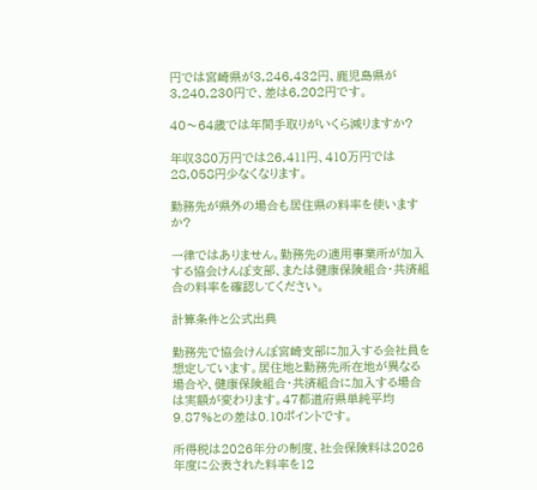円では宮崎県が3,246,432円、鹿児島県が3,240,230円で、差は6,202円です。

40〜64歳では年間手取りがいくら減りますか?

年収380万円では26,411円、410万円では28,058円少なくなります。

勤務先が県外の場合も居住県の料率を使いますか?

一律ではありません。勤務先の適用事業所が加入する協会けんぽ支部、または健康保険組合・共済組合の料率を確認してください。

計算条件と公式出典

勤務先で協会けんぽ宮崎支部に加入する会社員を想定しています。居住地と勤務先所在地が異なる場合や、健康保険組合・共済組合に加入する場合は実額が変わります。47都道府県単純平均9.87%との差は0.10ポイントです。

所得税は2026年分の制度、社会保険料は2026年度に公表された料率を12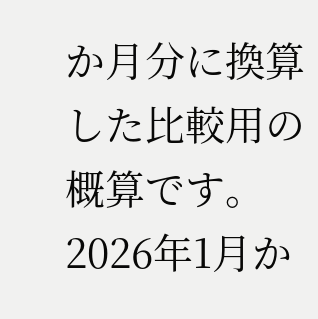か月分に換算した比較用の概算です。2026年1月か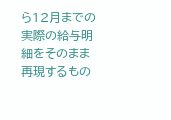ら12月までの実際の給与明細をそのまま再現するもの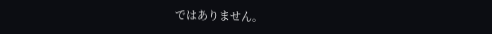ではありません。